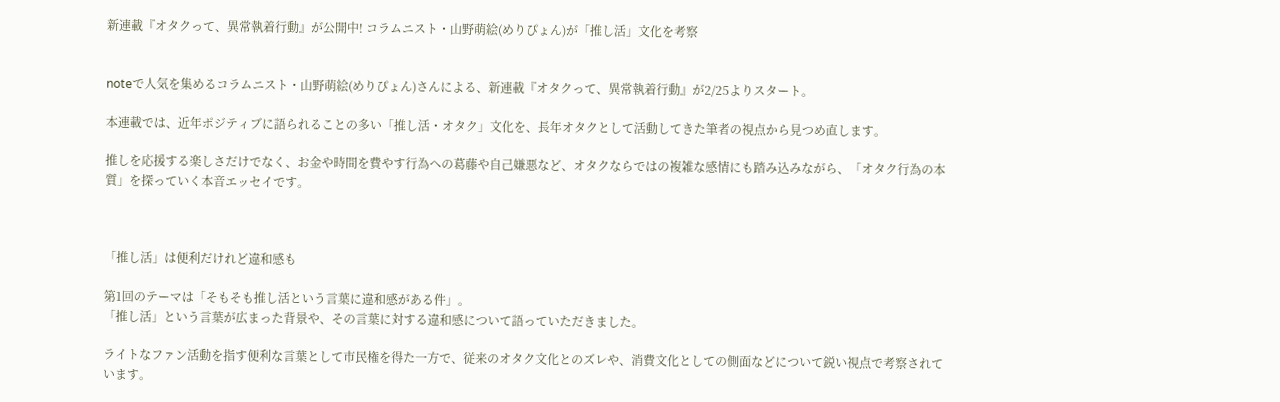新連載『オタクって、異常執着行動』が公開中! コラムニスト・山野萌絵(めりぴょん)が「推し活」文化を考察


noteで人気を集めるコラムニスト・山野萌絵(めりぴょん)さんによる、新連載『オタクって、異常執着行動』が2/25よりスタート。

本連載では、近年ポジティブに語られることの多い「推し活・オタク」文化を、長年オタクとして活動してきた筆者の視点から見つめ直します。

推しを応援する楽しさだけでなく、お金や時間を費やす行為への葛藤や自己嫌悪など、オタクならではの複雑な感情にも踏み込みながら、「オタク行為の本質」を探っていく本音エッセイです。



「推し活」は便利だけれど違和感も

第1回のテーマは「そもそも推し活という言葉に違和感がある件」。
「推し活」という言葉が広まった背景や、その言葉に対する違和感について語っていただきました。

ライトなファン活動を指す便利な言葉として市民権を得た一方で、従来のオタク文化とのズレや、消費文化としての側面などについて鋭い視点で考察されています。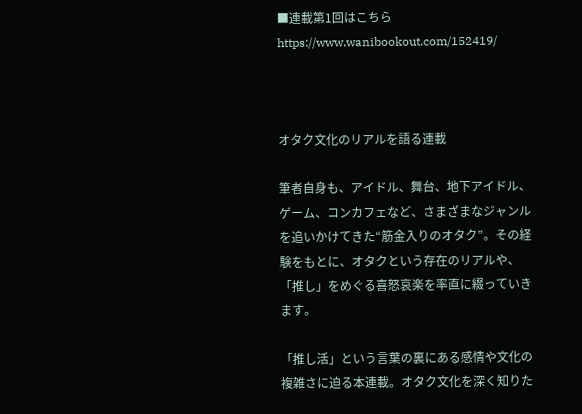■連載第1回はこちら
https://www.wanibookout.com/152419/



オタク文化のリアルを語る連載

筆者自身も、アイドル、舞台、地下アイドル、ゲーム、コンカフェなど、さまざまなジャンルを追いかけてきた“筋金入りのオタク”。その経験をもとに、オタクという存在のリアルや、「推し」をめぐる喜怒哀楽を率直に綴っていきます。

「推し活」という言葉の裏にある感情や文化の複雑さに迫る本連載。オタク文化を深く知りた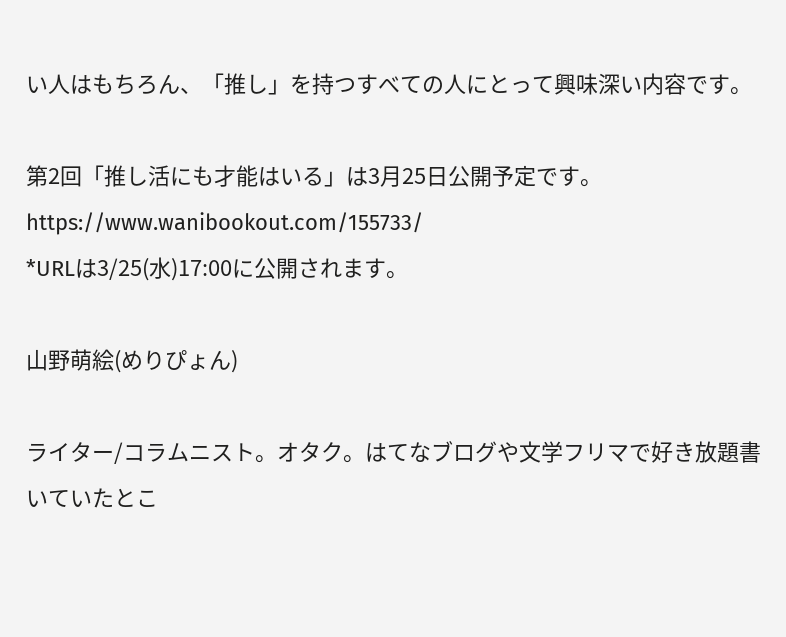い人はもちろん、「推し」を持つすべての人にとって興味深い内容です。

第2回「推し活にも才能はいる」は3月25日公開予定です。
https://www.wanibookout.com/155733/
*URLは3/25(水)17:00に公開されます。

山野萌絵(めりぴょん)

ライター/コラムニスト。オタク。はてなブログや文学フリマで好き放題書いていたとこ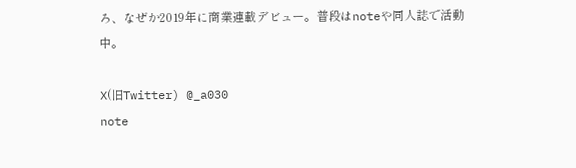ろ、なぜか2019年に商業連載デビュー。普段はnoteや同人誌で活動中。

X(旧Twitter) @_a030
note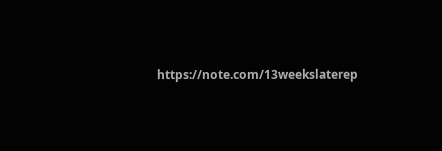https://note.com/13weekslaterep